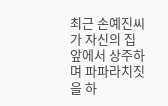최근 손예진씨가 자신의 집 앞에서 상주하며 파파라치짓을 하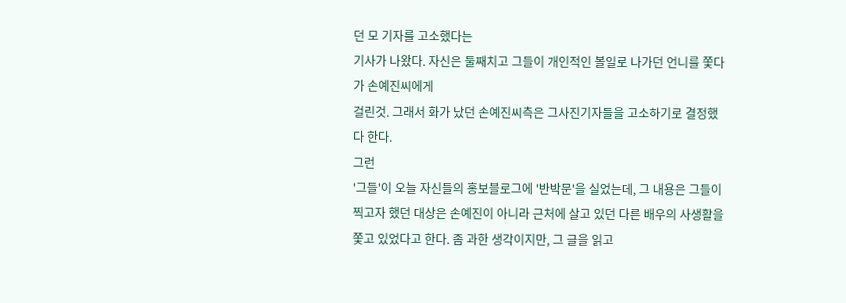던 모 기자를 고소했다는
기사가 나왔다. 자신은 둘째치고 그들이 개인적인 볼일로 나가던 언니를 쫓다가 손예진씨에게
걸린것. 그래서 화가 났던 손예진씨측은 그사진기자들을 고소하기로 결정했다 한다.
그런
'그들'이 오늘 자신들의 홍보블로그에 '반박문'을 실었는데, 그 내용은 그들이 찍고자 했던 대상은 손예진이 아니라 근처에 살고 있던 다른 배우의 사생활을 쫓고 있었다고 한다. 좀 과한 생각이지만, 그 글을 읽고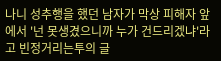나니 성추행을 했던 남자가 막상 피해자 앞에서 '넌 못생겼으니까 누가 건드리겠냐'라고 빈정거리는투의 글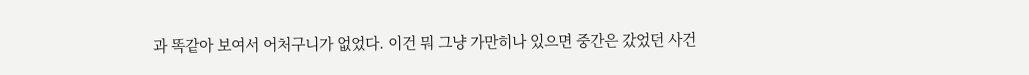과 똑같아 보여서 어처구니가 없었다. 이건 뭐 그냥 가만히나 있으면 중간은 갔었던 사건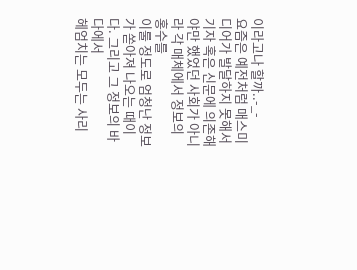이라고나 할까..-_-
요즘은 예전처럼 매스미디어가 발달하지 못해서
기자 혹은 신문에 의존해야만 했었던 사회가 아니라 각 매체에서 정보의 홍수를
이룰 정도로 엄청난 정보가 쏟아져 나오는 때이다. 그리고 그 정보의 바다에서
헤엄치는 모두는 사리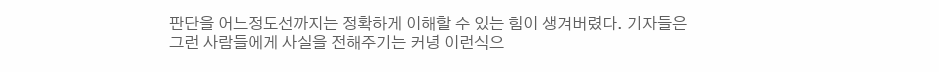판단을 어느정도선까지는 정확하게 이해할 수 있는 힘이 생겨버렸다. 기자들은
그런 사람들에게 사실을 전해주기는 커녕 이런식으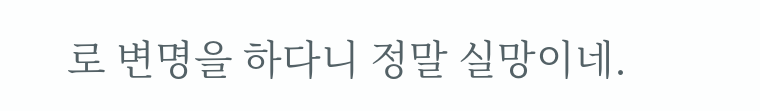로 변명을 하다니 정말 실망이네.